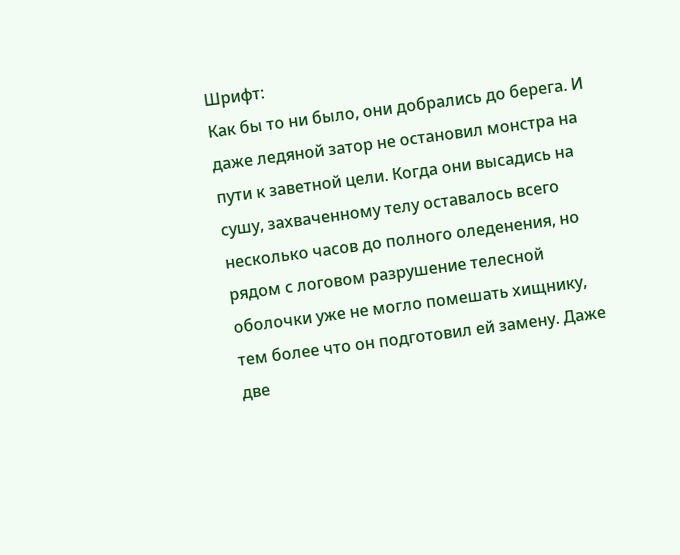Шрифт:
Как бы то ни было, они добрались до берега. И даже ледяной затор не остановил монстра на пути к заветной цели. Когда они высадись на сушу, захваченному телу оставалось всего несколько часов до полного оледенения, но рядом с логовом разрушение телесной оболочки уже не могло помешать хищнику, тем более что он подготовил ей замену. Даже две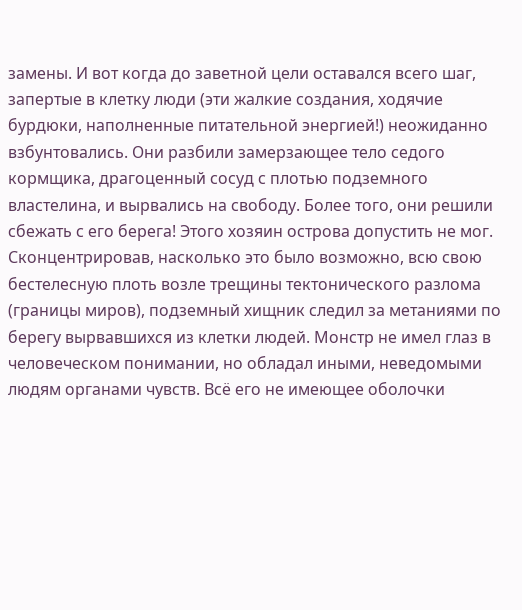замены. И вот когда до заветной цели оставался всего шаг, запертые в клетку люди (эти жалкие создания, ходячие бурдюки, наполненные питательной энергией!) неожиданно взбунтовались. Они разбили замерзающее тело седого кормщика, драгоценный сосуд с плотью подземного властелина, и вырвались на свободу. Более того, они решили сбежать с его берега! Этого хозяин острова допустить не мог.
Сконцентрировав, насколько это было возможно, всю свою бестелесную плоть возле трещины тектонического разлома (границы миров), подземный хищник следил за метаниями по берегу вырвавшихся из клетки людей. Монстр не имел глаз в человеческом понимании, но обладал иными, неведомыми людям органами чувств. Всё его не имеющее оболочки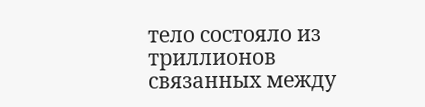тело состояло из триллионов связанных между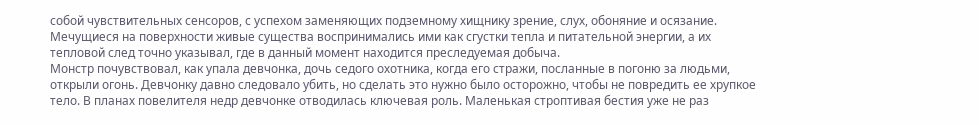собой чувствительных сенсоров, с успехом заменяющих подземному хищнику зрение, слух, обоняние и осязание. Мечущиеся на поверхности живые существа воспринимались ими как сгустки тепла и питательной энергии, а их тепловой след точно указывал, где в данный момент находится преследуемая добыча.
Монстр почувствовал, как упала девчонка, дочь седого охотника, когда его стражи, посланные в погоню за людьми, открыли огонь. Девчонку давно следовало убить, но сделать это нужно было осторожно, чтобы не повредить ее хрупкое тело. В планах повелителя недр девчонке отводилась ключевая роль. Маленькая строптивая бестия уже не раз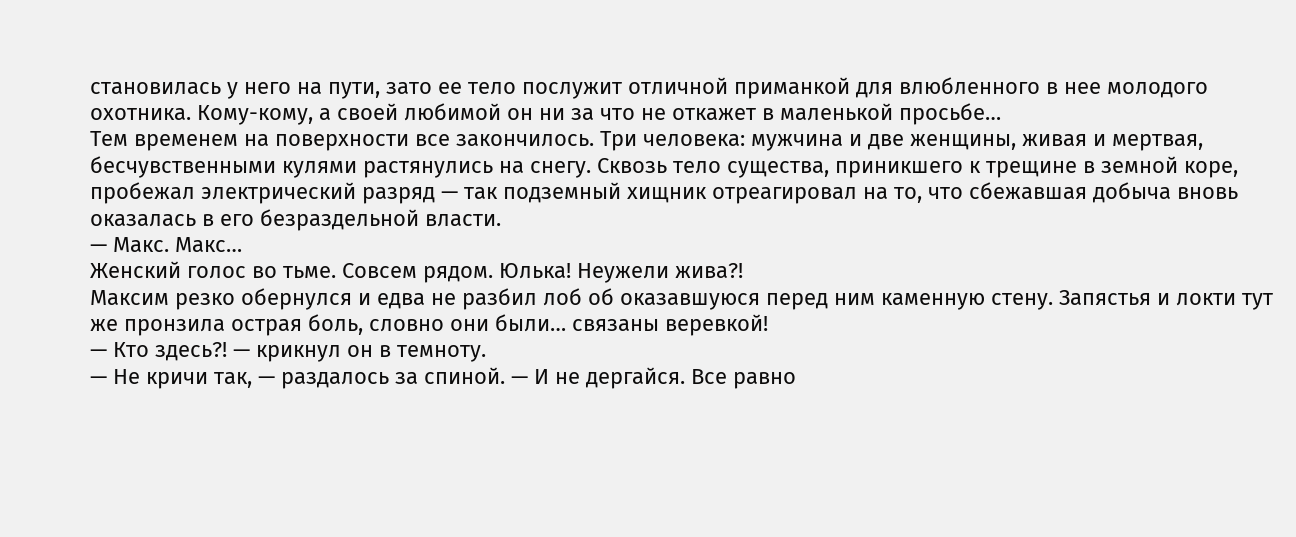становилась у него на пути, зато ее тело послужит отличной приманкой для влюбленного в нее молодого охотника. Кому-кому, а своей любимой он ни за что не откажет в маленькой просьбе…
Тем временем на поверхности все закончилось. Три человека: мужчина и две женщины, живая и мертвая, бесчувственными кулями растянулись на снегу. Сквозь тело существа, приникшего к трещине в земной коре, пробежал электрический разряд — так подземный хищник отреагировал на то, что сбежавшая добыча вновь оказалась в его безраздельной власти.
— Макс. Макс…
Женский голос во тьме. Совсем рядом. Юлька! Неужели жива?!
Максим резко обернулся и едва не разбил лоб об оказавшуюся перед ним каменную стену. Запястья и локти тут же пронзила острая боль, словно они были… связаны веревкой!
— Кто здесь?! — крикнул он в темноту.
— Не кричи так, — раздалось за спиной. — И не дергайся. Все равно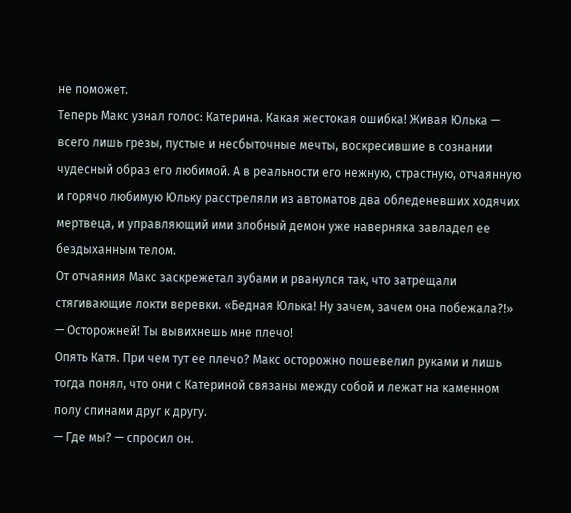не поможет.
Теперь Макс узнал голос: Катерина. Какая жестокая ошибка! Живая Юлька — всего лишь грезы, пустые и несбыточные мечты, воскресившие в сознании чудесный образ его любимой. А в реальности его нежную, страстную, отчаянную и горячо любимую Юльку расстреляли из автоматов два обледеневших ходячих мертвеца, и управляющий ими злобный демон уже наверняка завладел ее бездыханным телом.
От отчаяния Макс заскрежетал зубами и рванулся так, что затрещали стягивающие локти веревки. «Бедная Юлька! Ну зачем, зачем она побежала?!»
— Осторожней! Ты вывихнешь мне плечо!
Опять Катя. При чем тут ее плечо? Макс осторожно пошевелил руками и лишь тогда понял, что они с Катериной связаны между собой и лежат на каменном полу спинами друг к другу.
— Где мы? — спросил он.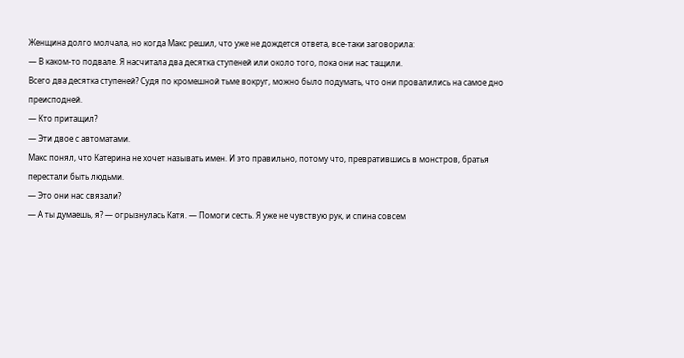Женщина долго молчала, но когда Макс решил, что уже не дождется ответа, все-таки заговорила:
— В каком-то подвале. Я насчитала два десятка ступеней или около того, пока они нас тащили.
Всего два десятка ступеней? Судя по кромешной тьме вокруг, можно было подумать, что они провалились на самое дно преисподней.
— Кто притащил?
— Эти двое с автоматами.
Макс понял, что Катерина не хочет называть имен. И это правильно, потому что, превратившись в монстров, братья перестали быть людьми.
— Это они нас связали?
— А ты думаешь, я? — огрызнулась Катя. — Помоги сесть. Я уже не чувствую рук, и спина совсем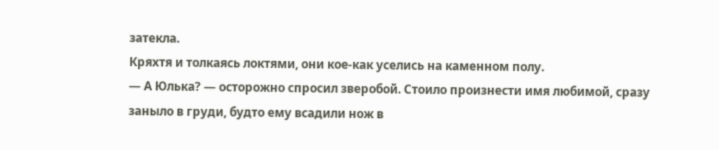затекла.
Кряхтя и толкаясь локтями, они кое-как уселись на каменном полу.
— А Юлька? — осторожно спросил зверобой. Стоило произнести имя любимой, сразу заныло в груди, будто ему всадили нож в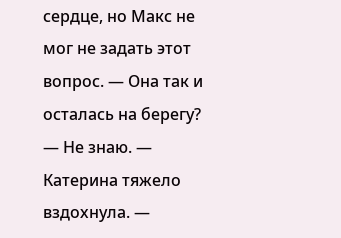сердце, но Макс не мог не задать этот вопрос. — Она так и осталась на берегу?
— Не знаю. — Катерина тяжело вздохнула. —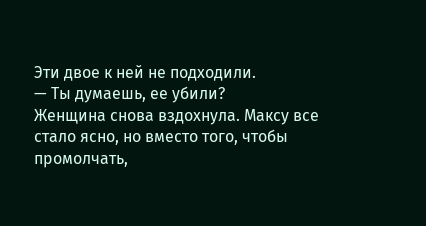Эти двое к ней не подходили.
— Ты думаешь, ее убили?
Женщина снова вздохнула. Максу все стало ясно, но вместо того, чтобы промолчать,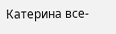Катерина все-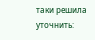таки решила уточнить: